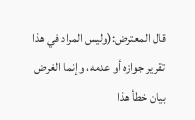قال المعترض:(وليس المراد في هذا تقرير جوازه أو عدمه، وإنما الغرض بيان خطأ هذا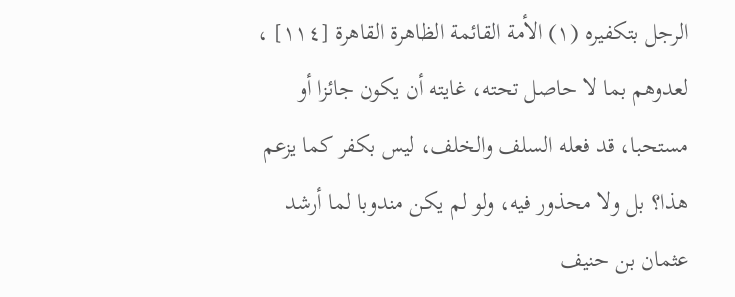الرجل بتكفيره (١) الأمة القائمة الظاهرة القاهرة [١١٤] ، لعدوهم بما لا حاصل تحته، غايته أن يكون جائزا أو مستحبا، قد فعله السلف والخلف، ليس بكفر كما يزعم هذا؟ بل ولا محذور فيه، ولو لم يكن مندوبا لما أرشد عثمان بن حنيف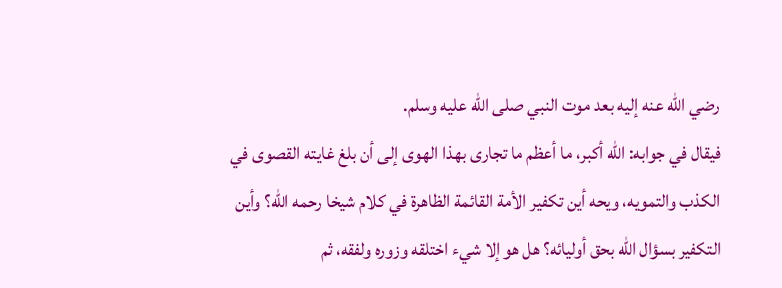رضي الله عنه إليه بعد موت النبي صلى الله عليه وسلم.
فيقال في جوابه: الله أكبر، ما أعظم ما تجارى بهذا الهوى إلى أن بلغ غايته القصوى في الكذب والتمويه، ويحه أين تكفير الأمة القائمة الظاهرة في كلام شيخا رحمه الله؟ وأين التكفير بسؤال الله بحق أوليائه؟ هل هو إلا شيء اختلقه وزوره ولفقه، ثم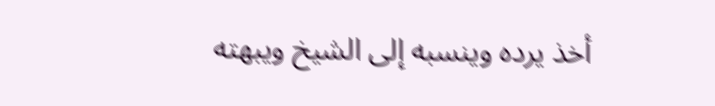أخذ يرده وينسبه إلى الشيخ ويبهته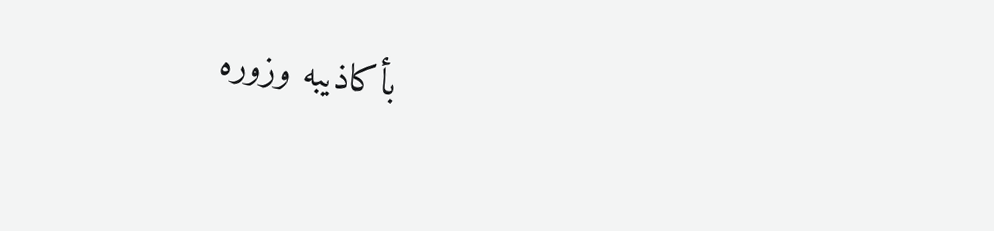بأكاذيبه وزوره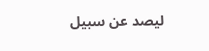ليصد عن سبيل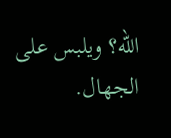الله؟ ويلبس على الجهال.